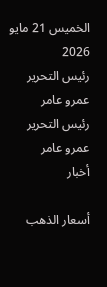الخميس 21 مايو 2026
رئيس التحرير
عمرو عامر
رئيس التحرير
عمرو عامر
أخبار

أسعار الذهب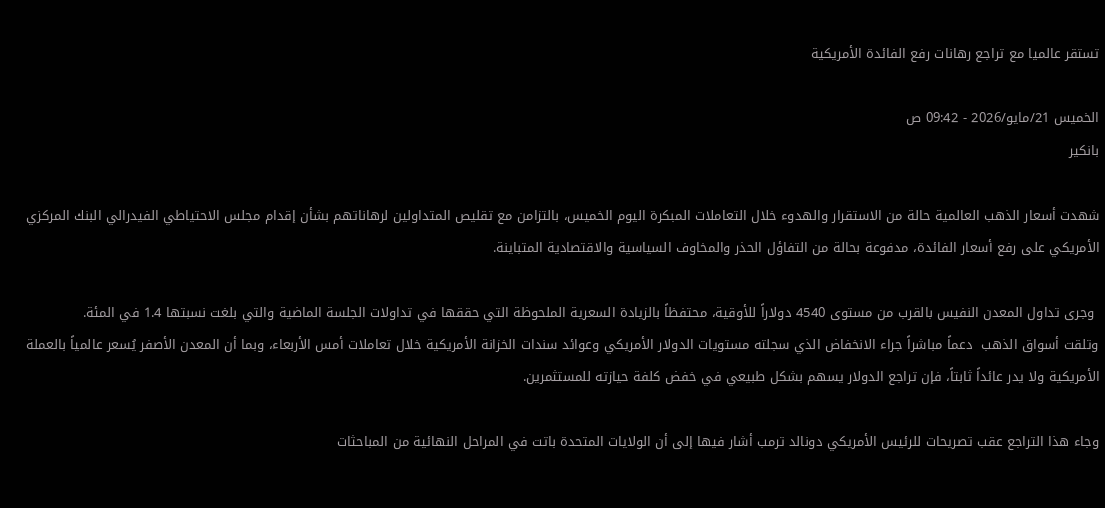تستقر عالميا مع تراجع رهانات رفع الفائدة الأمريكية

الخميس 21/مايو/2026 - 09:42 ص
بانكير

شهدت أسعار الذهب العالمية حالة من الاستقرار والهدوء خلال التعاملات المبكرة اليوم الخميس، بالتزامن مع تقليص المتداولين لرهاناتهم بشأن إقدام مجلس الاحتياطي الفيدرالي البنك المركزي الأمريكي على رفع أسعار الفائدة، مدفوعة بحالة من التفاؤل الحذر والمخاوف السياسية والاقتصادية المتباينة.

 وجرى تداول المعدن النفيس بالقرب من مستوى 4540 دولاراً للأوقية، محتفظاً بالزيادة السعرية الملحوظة التي حققها في تداولات الجلسة الماضية والتي بلغت نسبتها 1.4 في المئة.
وتلقت أسواق الذهب  دعماً مباشراً جراء الانخفاض الذي سجلته مستويات الدولار الأمريكي وعوائد سندات الخزانة الأمريكية خلال تعاملات أمس الأربعاء، وبما أن المعدن الأصفر يُسعر عالمياً بالعملة الأمريكية ولا يدر عائداً ثابتاً، فإن تراجع الدولار يسهم بشكل طبيعي في خفض كلفة حيازته للمستثمرين.

وجاء هذا التراجع عقب تصريحات للرئيس الأمريكي دونالد ترمب أشار فيها إلى أن الولايات المتحدة باتت في المراحل النهائية من المباحثات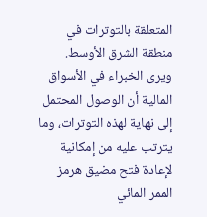المتعلقة بالتوترات في منطقة الشرق الأوسط.
ويرى الخبراء في الأسواق المالية أن الوصول المحتمل إلى نهاية لهذه التوترات، وما يترتب عليه من إمكانية لإعادة فتح مضيق هرمز الممر المائي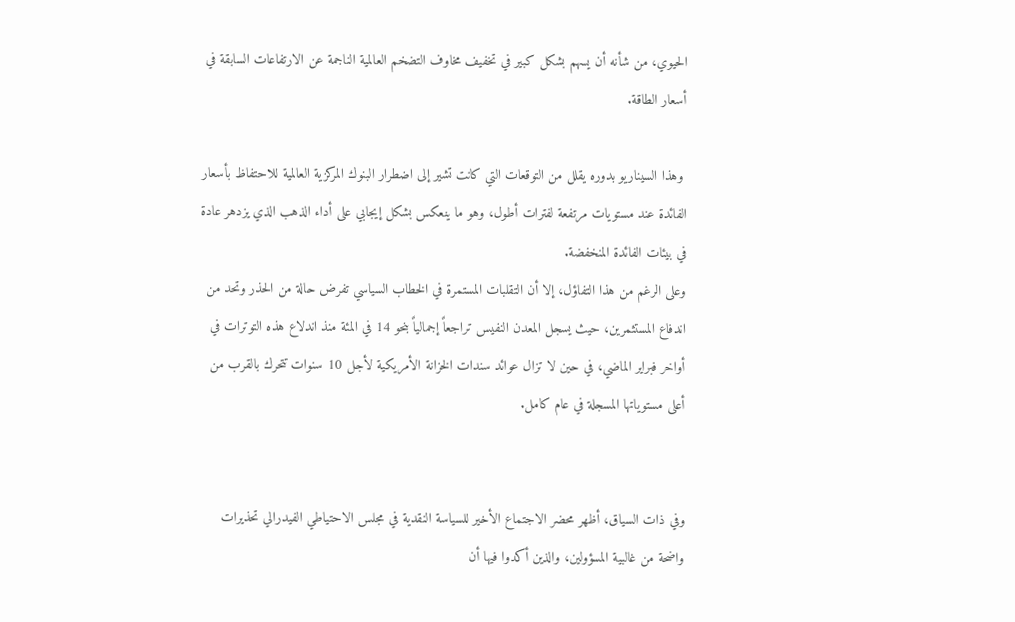الحيوي، من شأنه أن يسهم بشكل كبير في تخفيف مخاوف التضخم العالمية الناجمة عن الارتفاعات السابقة في أسعار الطاقة.

 وهذا السيناريو بدوره يقلل من التوقعات التي كانت تشير إلى اضطرار البنوك المركزية العالمية للاحتفاظ بأسعار الفائدة عند مستويات مرتفعة لفترات أطول، وهو ما ينعكس بشكل إيجابي على أداء الذهب الذي يزدهر عادة في بيئات الفائدة المنخفضة.
وعلى الرغم من هذا التفاؤل، إلا أن التقلبات المستمرة في الخطاب السياسي تفرض حالة من الحذر وتحد من اندفاع المستثمرين، حيث يسجل المعدن النفيس تراجعاً إجمالياً بنحو 14 في المئة منذ اندلاع هذه التوترات في أواخر فبراير الماضي، في حين لا تزال عوائد سندات الخزانة الأمريكية لأجل 10 سنوات تتحرك بالقرب من أعلى مستوياتها المسجلة في عام كامل.


وفي ذات السياق، أظهر محضر الاجتماع الأخير للسياسة النقدية في مجلس الاحتياطي الفيدرالي تحذيرات واضحة من غالبية المسؤولين، والذين أكدوا فيها أن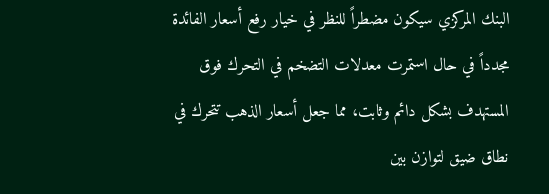البنك المركزي سيكون مضطراً للنظر في خيار رفع أسعار الفائدة مجدداً في حال استمرت معدلات التضخم في التحرك فوق المستهدف بشكل دائم وثابت، مما جعل أسعار الذهب تتحرك في نطاق ضيق لتوازن بين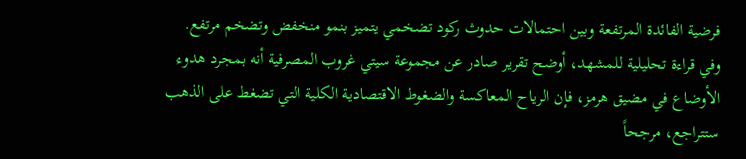فرضية الفائدة المرتفعة وبين احتمالات حدوث ركود تضخمي يتميز بنمو منخفض وتضخم مرتفع.
وفي قراءة تحليلية للمشهد، أوضح تقرير صادر عن مجموعة سيتي غروب المصرفية أنه بمجرد هدوء الأوضاع في مضيق هرمز، فإن الرياح المعاكسة والضغوط الاقتصادية الكلية التي تضغط على الذهب ستتراجع، مرجحاً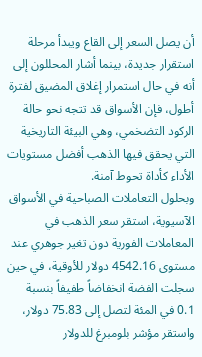أن يصل السعر إلى القاع ويبدأ مرحلة استقرار جديدة، بينما أشار المحللون إلى أنه في حال استمرار إغلاق المضيق لفترة أطول، فإن الأسواق قد تتجه نحو حالة الركود التضخمي، وهي البيئة التاريخية التي يحقق فيها الذهب أفضل مستويات الأداء كأداة تحوط آمنة.
وبحلول التعاملات الصباحية في الأسواق الآسيوية، استقر سعر الذهب في المعاملات الفورية دون تغير جوهري عند مستوى 4542.16 دولار للأوقية، في حين سجلت الفضة انخفاضاً طفيفاً بنسبة 0.1 في المئة لتصل إلى 75.83 دولار، واستقر مؤشر بلومبرغ للدولار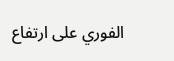الفوري على ارتفاع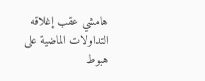هامشي عقب إغلاقه التداولات الماضية على هبوط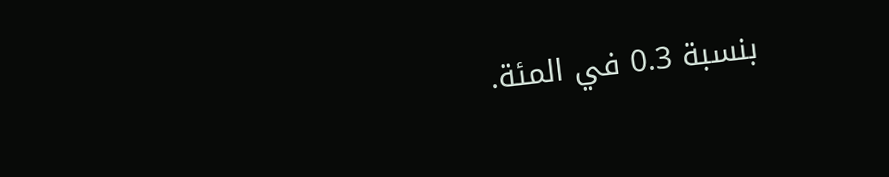بنسبة 0.3 في المئة.